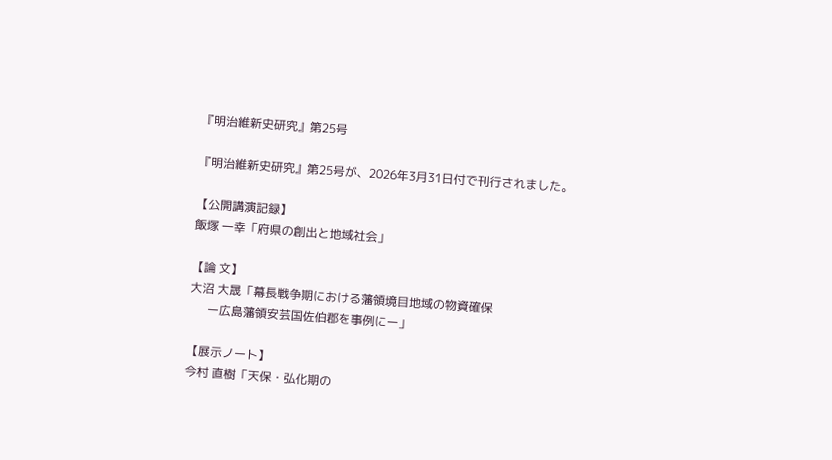『明治維新史研究』第25号

『明治維新史研究』第25号が、2026年3月31日付で刊行されました。

【公開講演記録】
飯塚 一幸「府県の創出と地域社会」

【論 文】
大沼 大晟「幕長戦争期における藩領境目地域の物資確保
      ー広島藩領安芸国佐伯郡を事例にー」

【展示ノート】
今村 直樹「天保・弘化期の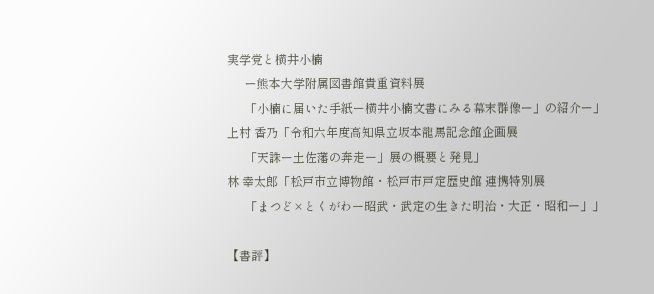実学党と横井小楠
      ー熊本大学附属図書館貴重資料展
      「小楠に届いた手紙ー横井小楠文書にみる幕末群像ー」の紹介ー」
上村 香乃「令和六年度高知県立坂本龍馬記念館企画展
      「天誅ー土佐藩の奔走ー」展の概要と発見」
林 幸太郎「松戸市立博物館・松戸市戸定歴史館 連携特別展
      「まつど×とくがわー昭武・武定の生きた明治・大正・昭和ー」」

【書評】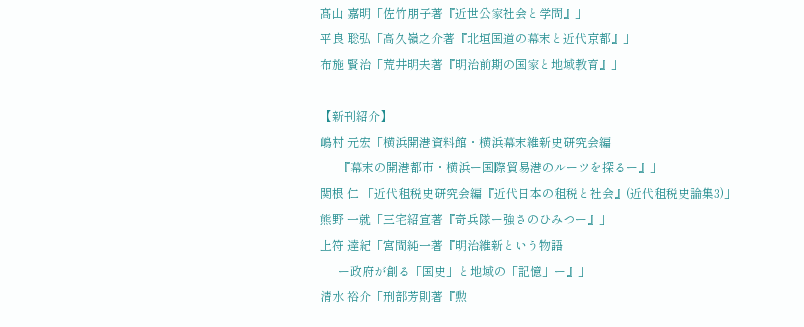髙山 嘉明「佐竹朋子著『近世公家社会と学問』」
平良 聡弘「高久嶺之介著『北垣国道の幕末と近代京都』」
布施 賢治「荒井明夫著『明治前期の国家と地域教育』」

【新刊紹介】
嶋村 元宏「横浜開港資料館・横浜幕末維新史研究会編
      『幕末の開港都市・横浜ー国際貿易港のルーツを探るー』」
関根 仁 「近代租税史研究会編『近代日本の租税と社会』(近代租税史論集3)」
熊野 一就「三宅紹宣著『奇兵隊ー強さのひみつー』」
上符 達紀「宮間純一著『明治維新という物語
      ー政府が創る「国史」と地域の「記憶」ー』」
清水 裕介「刑部芳則著『勲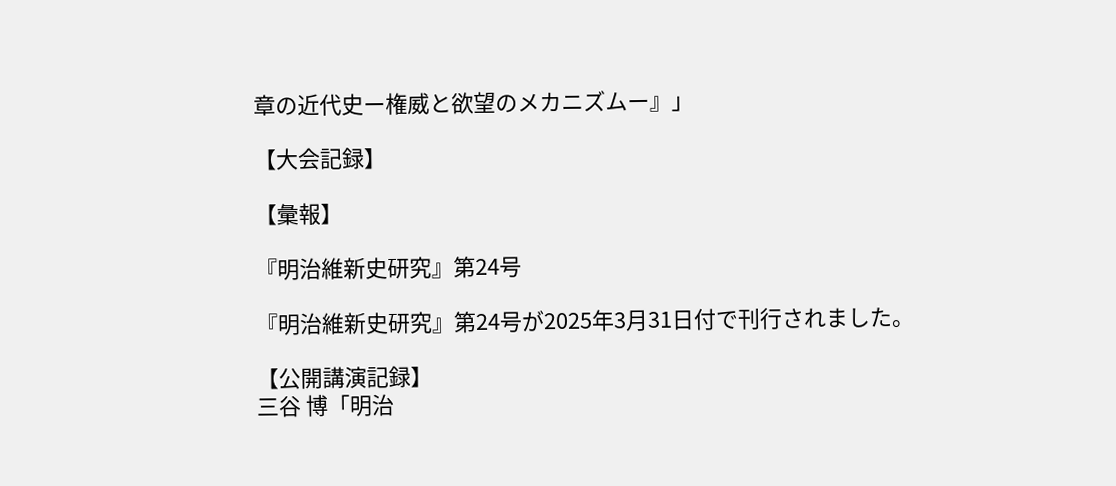章の近代史ー権威と欲望のメカニズムー』」

【大会記録】

【彙報】

『明治維新史研究』第24号

『明治維新史研究』第24号が2025年3月31日付で刊行されました。

【公開講演記録】
三谷 博「明治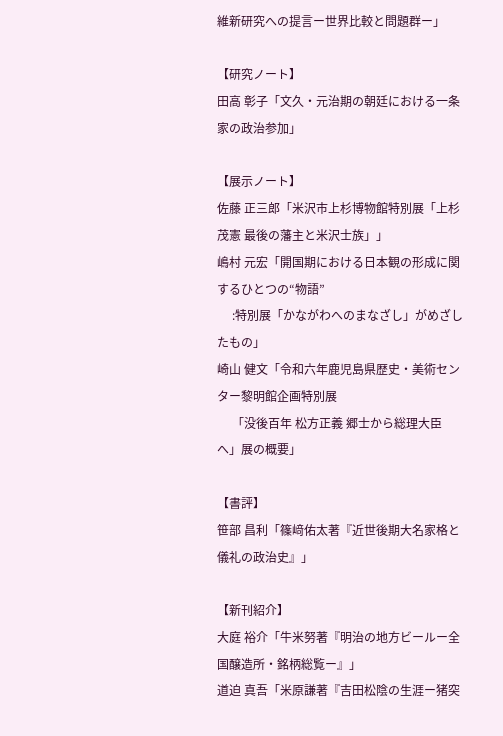維新研究への提言ー世界比較と問題群ー」

【研究ノート】
田高 彰子「文久・元治期の朝廷における一条家の政治参加」

【展示ノート】
佐藤 正三郎「米沢市上杉博物館特別展「上杉茂憲 最後の藩主と米沢士族」」
嶋村 元宏「開国期における日本観の形成に関するひとつの“物語”
     :特別展「かながわへのまなざし」がめざしたもの」
崎山 健文「令和六年鹿児島県歴史・美術センター黎明館企画特別展
     「没後百年 松方正義 郷士から総理大臣へ」展の概要」

【書評】
笹部 昌利「篠﨑佑太著『近世後期大名家格と儀礼の政治史』」

【新刊紹介】
大庭 裕介「牛米努著『明治の地方ビールー全国醸造所・銘柄総覧ー』」
道迫 真吾「米原謙著『吉田松陰の生涯ー猪突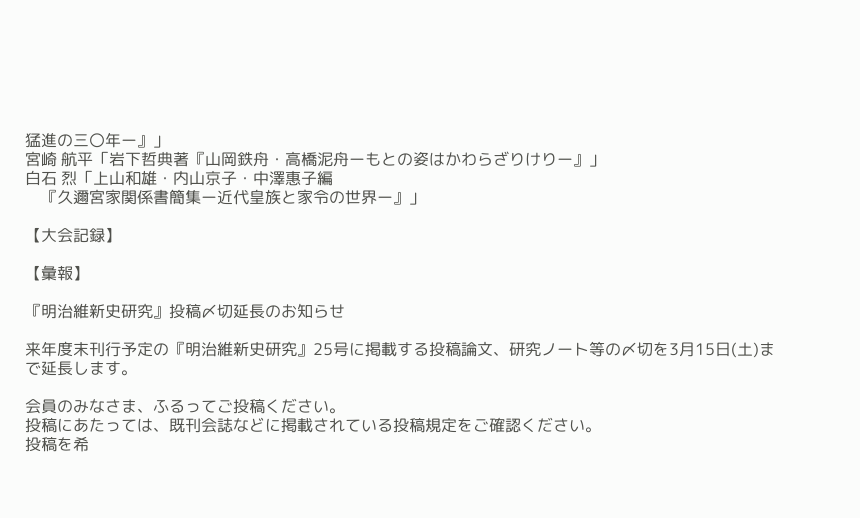猛進の三〇年ー』」
宮崎 航平「岩下哲典著『山岡鉄舟・高橋泥舟ーもとの姿はかわらざりけりー』」
白石 烈「上山和雄・内山京子・中澤惠子編
    『久邇宮家関係書簡集ー近代皇族と家令の世界ー』」

【大会記録】

【彙報】

『明治維新史研究』投稿〆切延長のお知らせ

来年度末刊行予定の『明治維新史研究』25号に掲載する投稿論文、研究ノート等の〆切を3月15日(土)まで延長します。

会員のみなさま、ふるってご投稿ください。
投稿にあたっては、既刊会誌などに掲載されている投稿規定をご確認ください。
投稿を希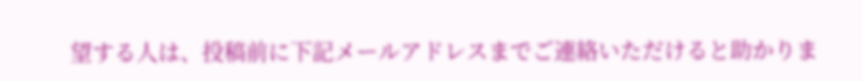望する人は、投稿前に下記メールアドレスまでご連絡いただけると助かりま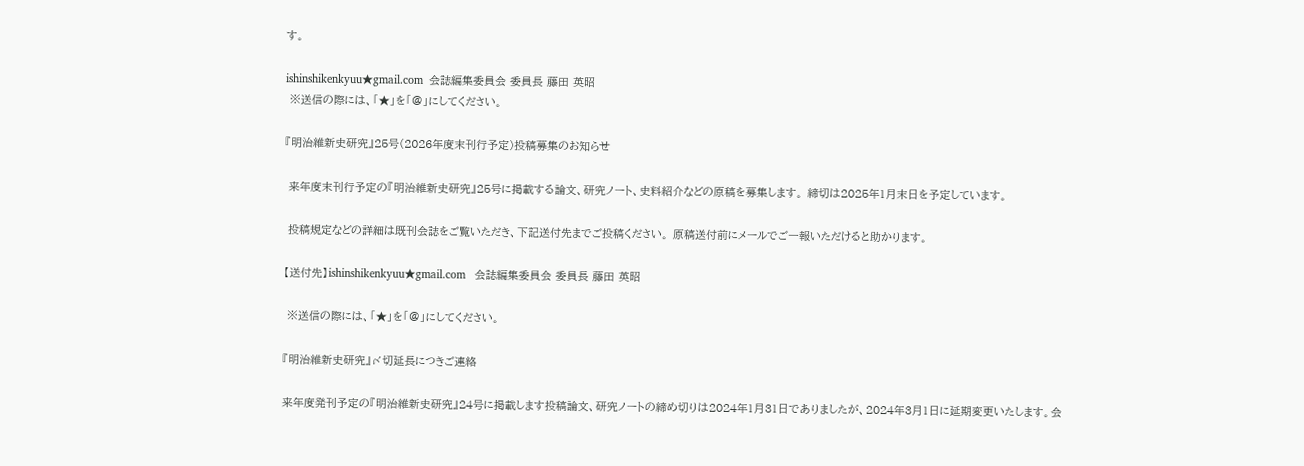す。

ishinshikenkyuu★gmail.com  会誌編集委員会 委員長 藤田 英昭
 ※送信の際には、「★」を「@」にしてください。

『明治維新史研究』25号(2026年度末刊行予定)投稿募集のお知らせ

 来年度末刊行予定の『明治維新史研究』25号に掲載する論文、研究ノート、史料紹介などの原稿を募集します。 締切は2025年1月末日を予定しています。

 投稿規定などの詳細は既刊会誌をご覧いただき、下記送付先までご投稿ください。 原稿送付前にメールでご一報いただけると助かります。

【送付先】ishinshikenkyuu★gmail.com   会誌編集委員会 委員長 藤田 英昭

 ※送信の際には、「★」を「@」にしてください。

『明治維新史研究』〆切延長につきご連絡

来年度発刊予定の『明治維新史研究』24号に掲載します投稿論文、研究ノートの締め切りは2024年1月31日でありましたが、2024年3月1日に延期変更いたします。会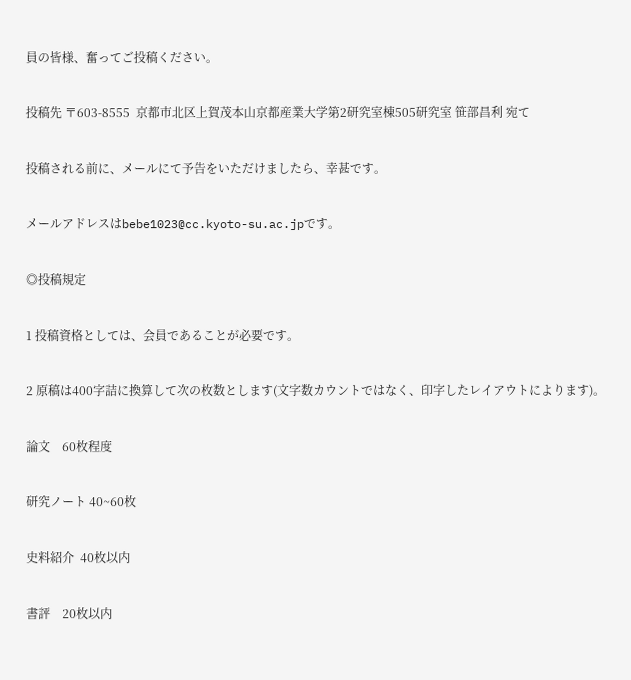員の皆様、奮ってご投稿ください。

投稿先 〒603-8555  京都市北区上賀茂本山京都産業大学第2研究室棟505研究室 笹部昌利 宛て

投稿される前に、メールにて予告をいただけましたら、幸甚です。

メールアドレスはbebe1023@cc.kyoto-su.ac.jpです。

◎投稿規定

1 投稿資格としては、会員であることが必要です。

2 原稿は400字詰に換算して次の枚数とします(文字数カウントではなく、印字したレイアウトによります)。

論文    60枚程度

研究ノート 40~60枚

史料紹介  40枚以内

書評    20枚以内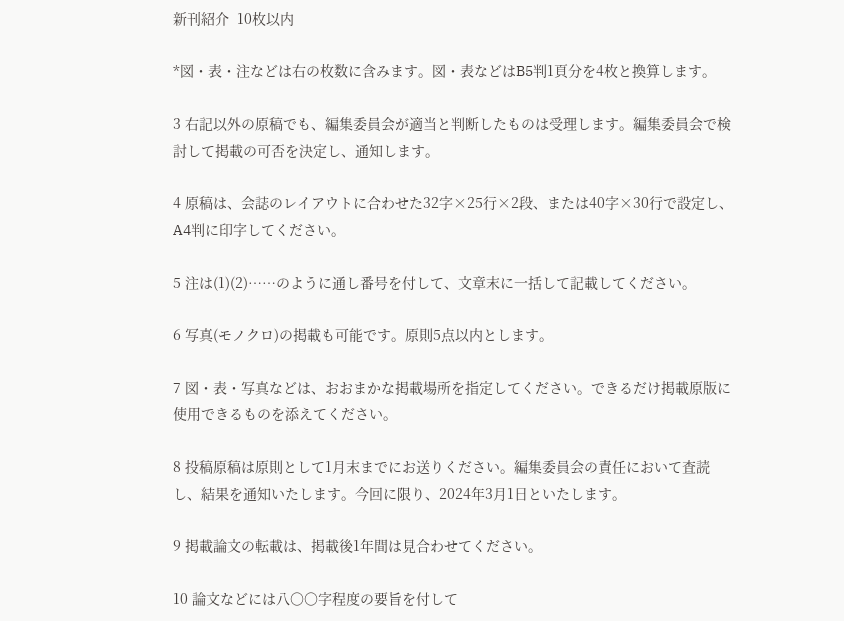新刊紹介  10枚以内

*図・表・注などは右の枚数に含みます。図・表などはB5判1頁分を4枚と換算します。

3 右記以外の原稿でも、編集委員会が適当と判断したものは受理します。編集委員会で検討して掲載の可否を決定し、通知します。

4 原稿は、会誌のレイアウトに合わせた32字×25行×2段、または40字×30行で設定し、A4判に印字してください。

5 注は(1)(2)……のように通し番号を付して、文章末に一括して記載してください。

6 写真(モノクロ)の掲載も可能です。原則5点以内とします。

7 図・表・写真などは、おおまかな掲載場所を指定してください。できるだけ掲載原版に使用できるものを添えてください。

8 投稿原稿は原則として1月末までにお送りください。編集委員会の責任において査読し、結果を通知いたします。今回に限り、2024年3月1日といたします。

9 掲載論文の転載は、掲載後1年間は見合わせてください。

10 論文などには八〇〇字程度の要旨を付して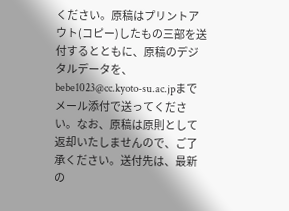ください。原稿はプリントアウト(コピー)したもの三部を送付するとともに、原稿のデジタルデータを、bebe1023@cc.kyoto-su.ac.jpまでメール添付で送ってください。なお、原稿は原則として返却いたしませんので、ご了承ください。送付先は、最新の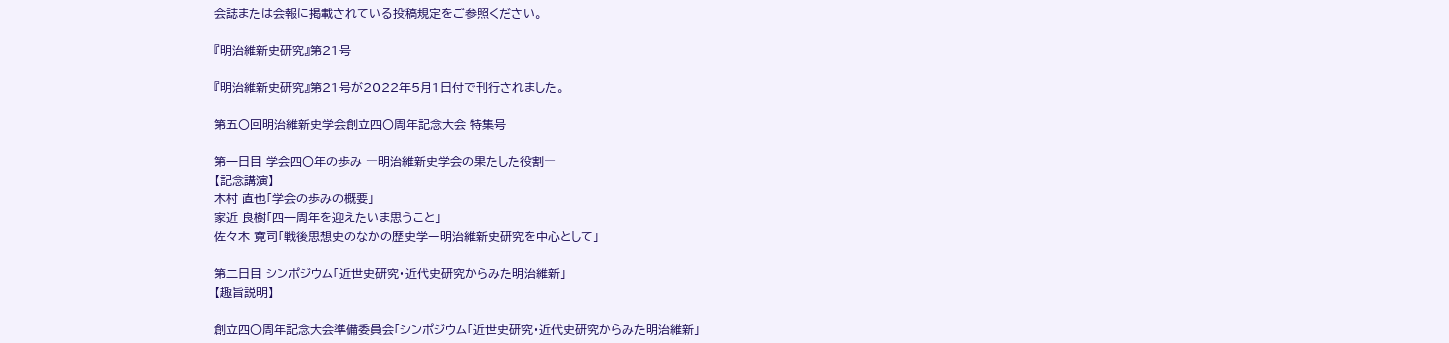会誌または会報に掲載されている投稿規定をご参照ください。

『明治維新史研究』第21号

『明治維新史研究』第21号が2022年5月1日付で刊行されました。

第五〇回明治維新史学会創立四〇周年記念大会 特集号

第一日目 学会四〇年の歩み ―明治維新史学会の果たした役割―
【記念講演】
木村 直也「学会の歩みの概要」
家近 良樹「四一周年を迎えたいま思うこと」
佐々木 寛司「戦後思想史のなかの歴史学ー明治維新史研究を中心として」

第二日目 シンポジウム「近世史研究・近代史研究からみた明治維新」
【趣旨説明】

創立四〇周年記念大会準備委員会「シンポジウム「近世史研究・近代史研究からみた明治維新」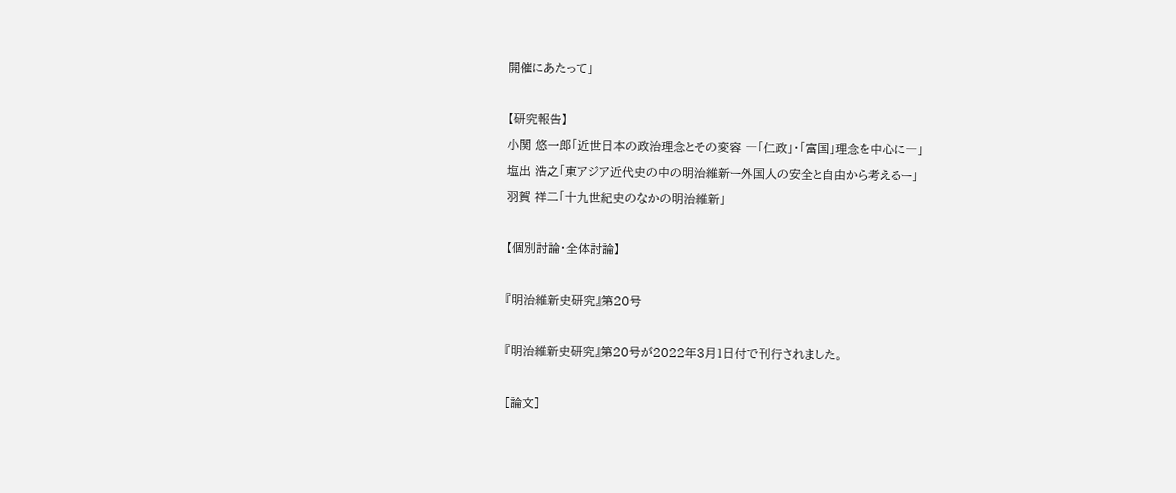開催にあたって」

【研究報告】
小関 悠一郎「近世日本の政治理念とその変容 ―「仁政」・「富国」理念を中心に―」
塩出 浩之「東アジア近代史の中の明治維新ー外国人の安全と自由から考えるー」
羽賀 祥二「十九世紀史のなかの明治維新」

【個別討論・全体討論】

『明治維新史研究』第20号

『明治維新史研究』第20号が2022年3月1日付で刊行されました。

[論文]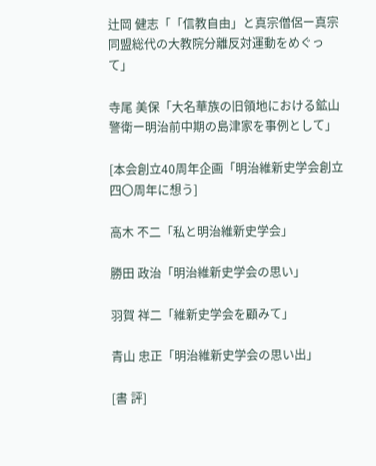辻岡 健志「「信教自由」と真宗僧侶ー真宗同盟総代の大教院分離反対運動をめぐって」

寺尾 美保「大名華族の旧領地における鉱山警衛ー明治前中期の島津家を事例として」

[本会創立40周年企画「明治維新史学会創立四〇周年に想う]

高木 不二「私と明治維新史学会」

勝田 政治「明治維新史学会の思い」

羽賀 祥二「維新史学会を顧みて」

青山 忠正「明治維新史学会の思い出」

[書 評]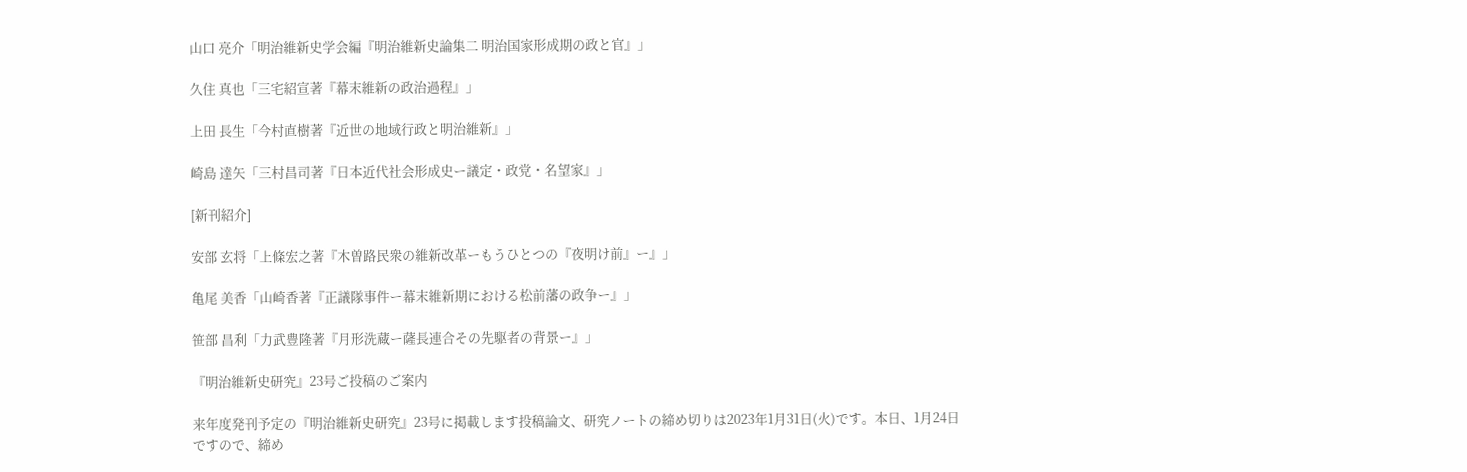山口 亮介「明治維新史学会編『明治維新史論集二 明治国家形成期の政と官』」

久住 真也「三宅紹宣著『幕末維新の政治過程』」

上田 長生「今村直樹著『近世の地域行政と明治維新』」

崎島 達矢「三村昌司著『日本近代社会形成史ー議定・政党・名望家』」

[新刊紹介]

安部 玄将「上條宏之著『木曽路民衆の維新改革ーもうひとつの『夜明け前』ー』」

亀尾 美香「山崎香著『正議隊事件ー幕末維新期における松前藩の政争ー』」

笹部 昌利「力武豊隆著『月形洗蔵ー薩長連合その先駆者の背景ー』」

『明治維新史研究』23号ご投稿のご案内

来年度発刊予定の『明治維新史研究』23号に掲載します投稿論文、研究ノートの締め切りは2023年1月31日(火)です。本日、1月24日ですので、締め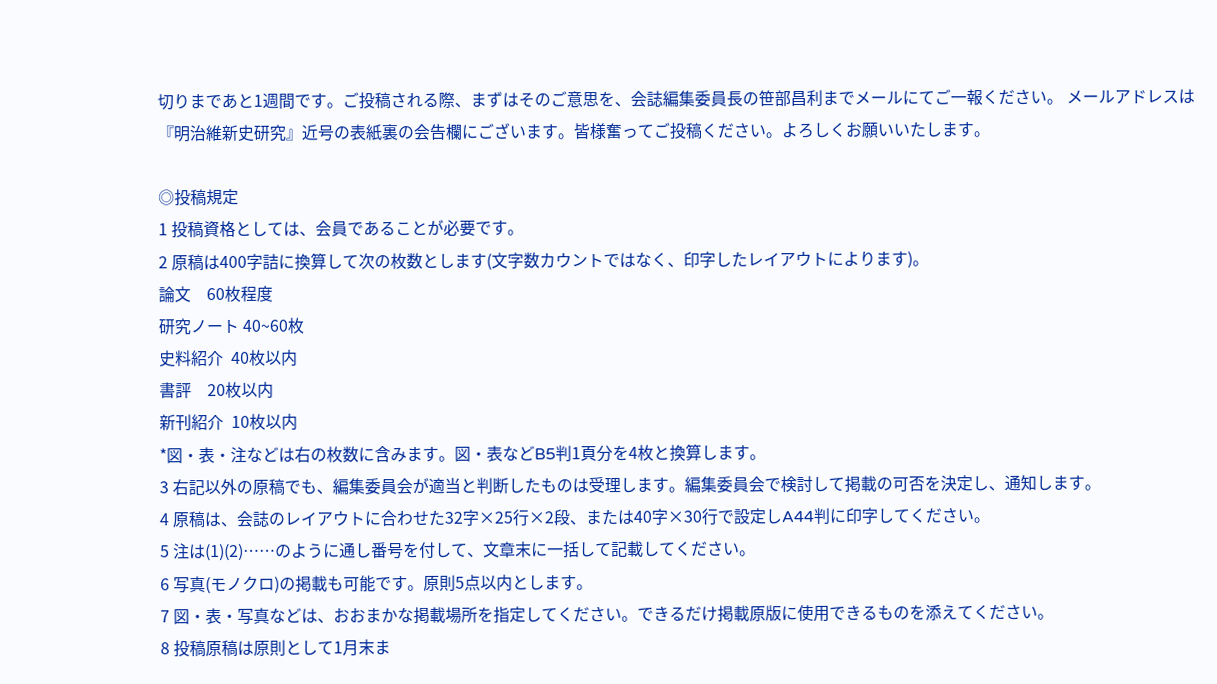切りまであと1週間です。ご投稿される際、まずはそのご意思を、会誌編集委員長の笹部昌利までメールにてご一報ください。 メールアドレスは『明治維新史研究』近号の表紙裏の会告欄にございます。皆様奮ってご投稿ください。よろしくお願いいたします。

◎投稿規定
1 投稿資格としては、会員であることが必要です。
2 原稿は400字詰に換算して次の枚数とします(文字数カウントではなく、印字したレイアウトによります)。
論文    60枚程度
研究ノート 40~60枚
史料紹介  40枚以内
書評    20枚以内
新刊紹介  10枚以内
*図・表・注などは右の枚数に含みます。図・表などB5判1頁分を4枚と換算します。
3 右記以外の原稿でも、編集委員会が適当と判断したものは受理します。編集委員会で検討して掲載の可否を決定し、通知します。
4 原稿は、会誌のレイアウトに合わせた32字×25行×2段、または40字×30行で設定しA44判に印字してください。
5 注は(1)(2)……のように通し番号を付して、文章末に一括して記載してください。
6 写真(モノクロ)の掲載も可能です。原則5点以内とします。
7 図・表・写真などは、おおまかな掲載場所を指定してください。できるだけ掲載原版に使用できるものを添えてください。
8 投稿原稿は原則として1月末ま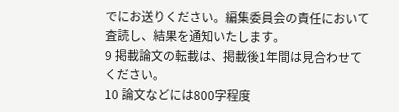でにお送りください。編集委員会の責任において査読し、結果を通知いたします。
9 掲載論文の転載は、掲載後1年間は見合わせてください。
10 論文などには800字程度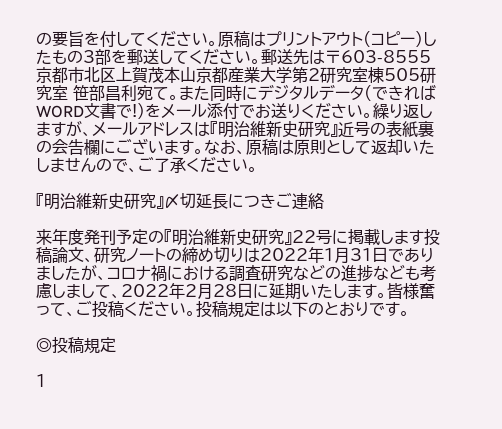の要旨を付してください。原稿はプリントアウト(コピー)したもの3部を郵送してください。郵送先は〒603-8555京都市北区上賀茂本山京都産業大学第2研究室棟505研究室 笹部昌利宛て。また同時にデジタルデータ(できればWORD文書で!)をメール添付でお送りください。繰り返しますが、メールアドレスは『明治維新史研究』近号の表紙裏の会告欄にございます。なお、原稿は原則として返却いたしませんので、ご了承ください。

『明治維新史研究』〆切延長につきご連絡

来年度発刊予定の『明治維新史研究』22号に掲載します投稿論文、研究ノートの締め切りは2022年1月31日でありましたが、コロナ禍における調査研究などの進捗なども考慮しまして、2022年2月28日に延期いたします。皆様奮って、ご投稿ください。投稿規定は以下のとおりです。

◎投稿規定

1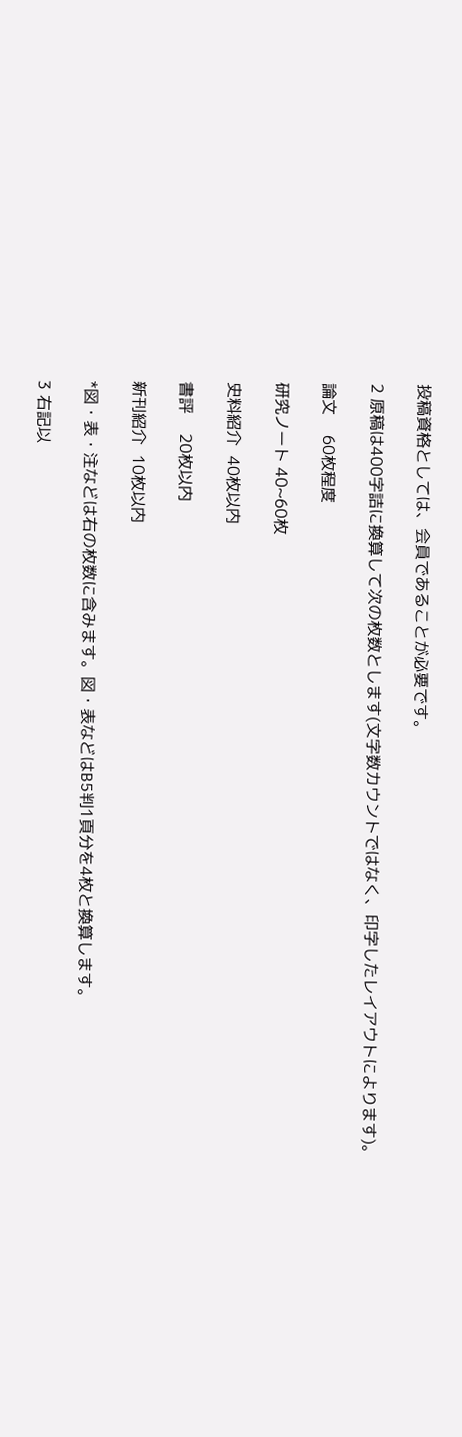投稿資格としては、会員であることが必要です。

2 原稿は400字詰に換算して次の枚数とします(文字数カウントではなく、印字したレイアウトによります)。

論文    60枚程度

研究ノート 40~60枚

史料紹介  40枚以内

書評    20枚以内

新刊紹介  10枚以内

*図・表・注などは右の枚数に含みます。図・表などはB5判1頁分を4枚と換算します。

3 右記以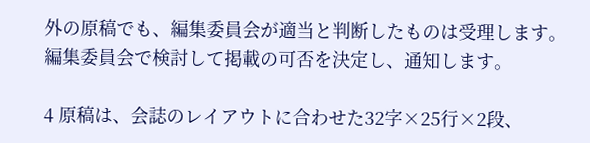外の原稿でも、編集委員会が適当と判断したものは受理します。編集委員会で検討して掲載の可否を決定し、通知します。

4 原稿は、会誌のレイアウトに合わせた32字×25行×2段、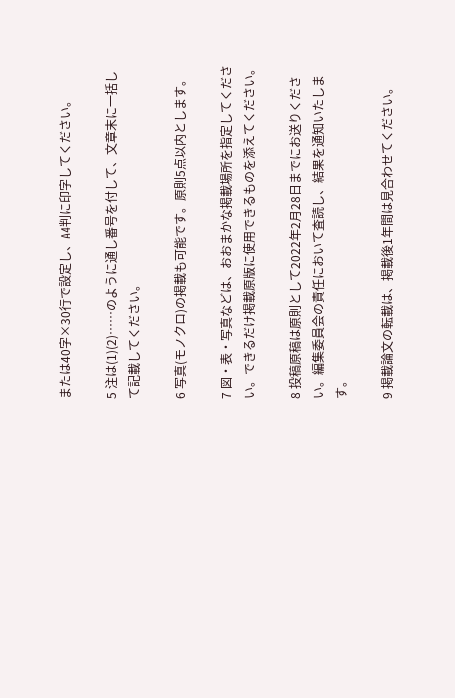または40字×30行で設定し、A4判に印字してください。

5 注は(1)(2)……のように通し番号を付して、文章末に一括して記載してください。

6 写真(モノクロ)の掲載も可能です。原則5点以内とします。

7 図・表・写真などは、おおまかな掲載場所を指定してください。できるだけ掲載原版に使用できるものを添えてください。

8 投稿原稿は原則として2022年2月28日までにお送りください。編集委員会の責任において査読し、結果を通知いたします。

9 掲載論文の転載は、掲載後1年間は見合わせてください。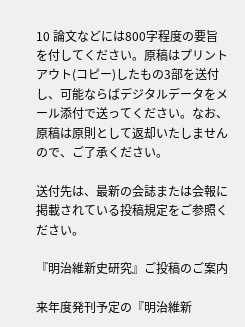10 論文などには800字程度の要旨を付してください。原稿はプリントアウト(コピー)したもの3部を送付し、可能ならばデジタルデータをメール添付で送ってください。なお、原稿は原則として返却いたしませんので、ご了承ください。

送付先は、最新の会誌または会報に掲載されている投稿規定をご参照ください。

『明治維新史研究』ご投稿のご案内

来年度発刊予定の『明治維新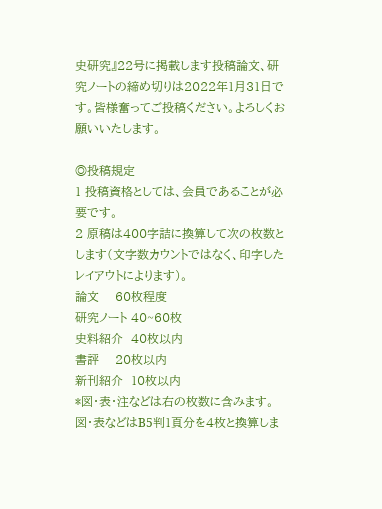史研究』22号に掲載します投稿論文、研究ノートの締め切りは2022年1月31日です。皆様奮ってご投稿ください。よろしくお願いいたします。

◎投稿規定
1 投稿資格としては、会員であることが必要です。
2 原稿は400字詰に換算して次の枚数とします(文字数カウントではなく、印字したレイアウトによります)。
論文    60枚程度
研究ノート 40~60枚
史料紹介  40枚以内
書評    20枚以内
新刊紹介  10枚以内
*図・表・注などは右の枚数に含みます。図・表などはB5判1頁分を4枚と換算しま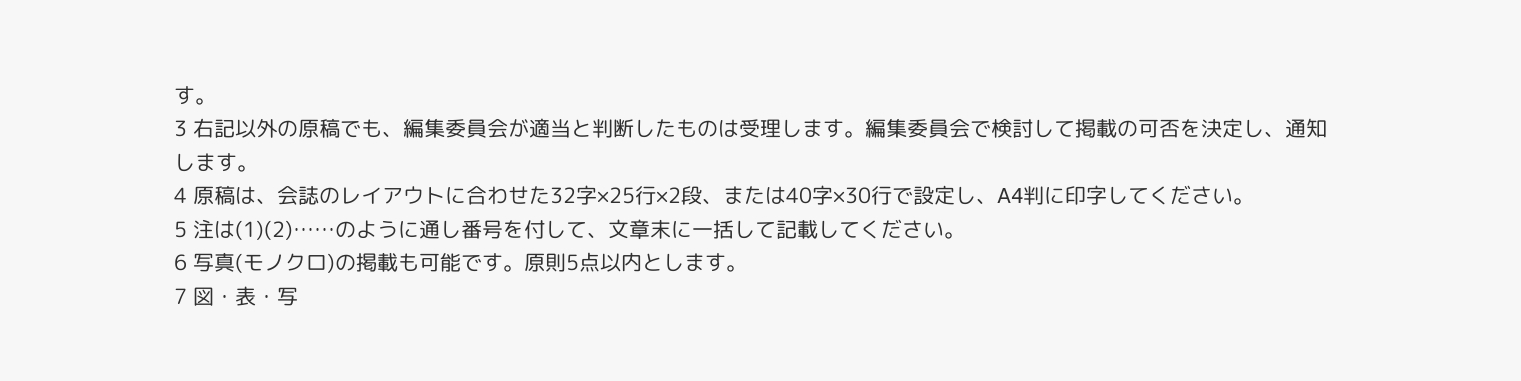す。
3 右記以外の原稿でも、編集委員会が適当と判断したものは受理します。編集委員会で検討して掲載の可否を決定し、通知します。
4 原稿は、会誌のレイアウトに合わせた32字×25行×2段、または40字×30行で設定し、A4判に印字してください。
5 注は(1)(2)……のように通し番号を付して、文章末に一括して記載してください。
6 写真(モノクロ)の掲載も可能です。原則5点以内とします。
7 図・表・写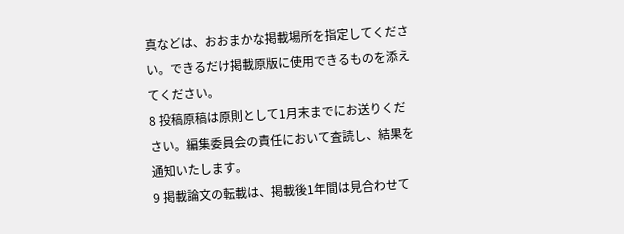真などは、おおまかな掲載場所を指定してください。できるだけ掲載原版に使用できるものを添えてください。
8 投稿原稿は原則として1月末までにお送りください。編集委員会の責任において査読し、結果を通知いたします。
9 掲載論文の転載は、掲載後1年間は見合わせて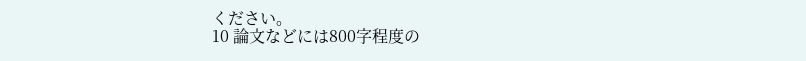ください。
10 論文などには800字程度の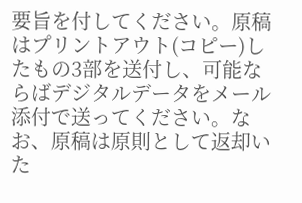要旨を付してください。原稿はプリントアウト(コピー)したもの3部を送付し、可能ならばデジタルデータをメール添付で送ってください。なお、原稿は原則として返却いた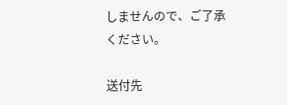しませんので、ご了承ください。

送付先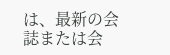は、最新の会誌または会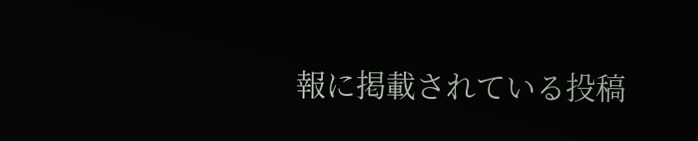報に掲載されている投稿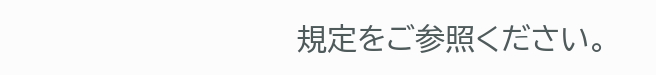規定をご参照ください。